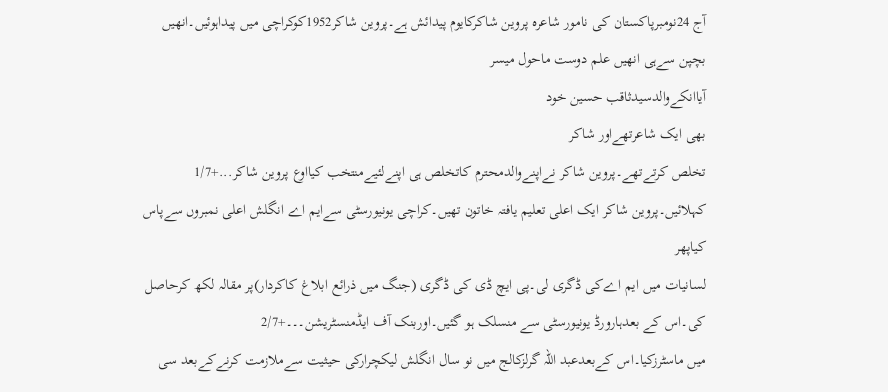آج 24نومبرپاکستان کی نامور شاعرہ پروین شاکرکایوم پیدائش ہے۔پروین شاکر1952کوکراچی میں پیداہوئیں۔انھیں بچپن سےہی انھیں علم دوست ماحول میسر
آیاانکےوالدسیدثاقب حسین خود
بھی ایک شاعرتھےاور شاکر
تخلص کرتےتھے۔پروین شاکر نےاپنےوالدمحترم کاتخلص ہی اپنےلئیےمنتخب کیااوع پروین شاکر...+1/7
کہلائیں۔پروین شاکر ایک اعلی تعلیم یافتہ خاتون تھیں۔کراچی یونیورسٹی سےایم اے انگلش اعلی نمبروں سےپاس کیاپھر
لسانیات میں ایم اےکی ڈگری لی۔پی ایچ ڈی کی ڈگری (جنگ میں ذرائع ابلاغ کاکردار)پر مقالہ لکھ کرحاصل کی۔اس کے بعدہارورڈ یونیورسٹی سے منسلک ہو گئیں۔اوربنک آف ایڈمنسٹریشن۔۔۔+2/7
میں ماسٹرزکیا۔اس کےبعدعبد اللہ گرلزکالج میں نو سال انگلش لیکچرارکی حیثیت سےملازمت کرنےکےبعد سی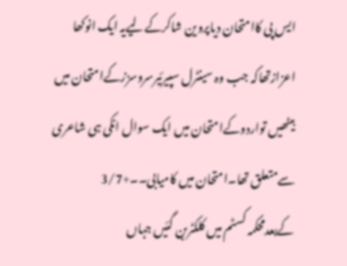ایس پی کاامتحان دیاپروین شاکرکےلیےیہ ایک انوکھا اعزازتھاکہ جب وہ سینٹرل سپیرئیرسروسززکےامتحان میں بیٹھیں تواردوکےامتحان میں ایک سوال انکی ہی شاعری سےمتعلق تھا۔امتحان میں کامیابی۔۔+3/7
کےبعدمحکمہ کسٹم میں کلکٹربن گئیں جہاں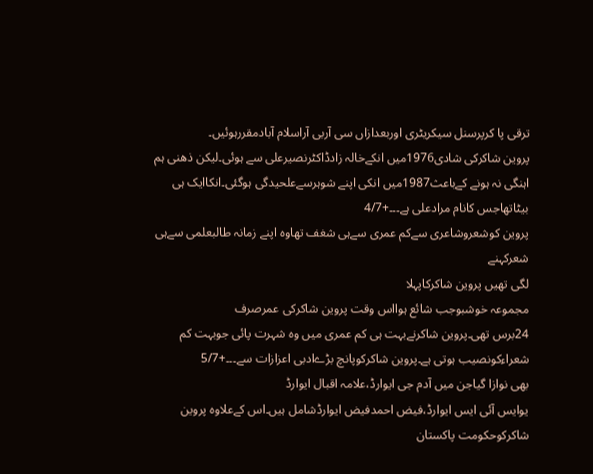ترقی پا کرپرسنل سیکریٹری اوربعدازاں سی آربی آراسلام آبادمقررہوئیں۔
پروین شاکرکی شادی1976میں انکےخالہ زادڈاکٹرنصیرعلی سے ہوئی۔لیکن ذھنی ہم اہنگی نہ ہونے کےباعث1987میں انکی اپنے شوہرسےعلحیدگی ہوگئی۔انکاایک ہی بیٹاتھاجس کانام مرادعلی ہے۔۔۔+4/7
پروین کوشعروشاعری سےکم عمری سےہی شغف تھاوہ اپنے زمانہ طالبعلمی سےہی شعرکہنے
لگی تھیں پروین شاکرکاپہلا
مجموعہ خوشبوجب شائع ہوااس وقت پروین شاکرکی عمرصرف
24برس تھی۔پروین شاکرنےبہت ہی کم عمری میں وہ شہرت پائی جوبہت کم شعراءکونصیب ہوتی ہے۔پروین شاکرکوپانچ بڑےادبی اعزازات سے۔۔۔+5/7
بھی نوازا گیاجن میں آدم جی ایوارڈ،علامہ اقبال ایوارڈ
یوایس آئی ایس ایوارڈ،فیض احمدفیض ایوارڈشامل ہیں۔اس کےعلاوہ پروین شاکرکوحکومت پاکستان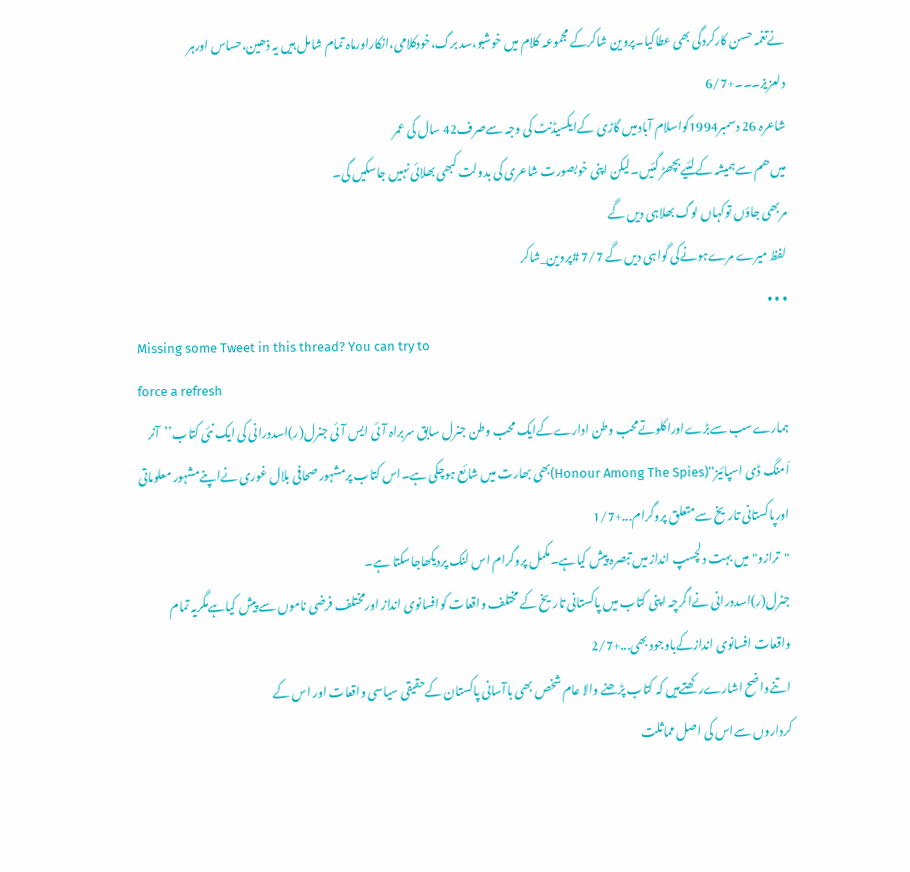نےتغمہ حسن کارکردگی بھی عطاکیا۔پروین شاکرکے مجموعہ کلام میں خوشبو،سد برگ،خودکلامی،انکاراورماہ تمام شامل ہیں یہ ذھین،حساس اورہر دلعزیز۔۔۔+6/7
شاعرہ 26 دسمبر1994کواسلام آبادمیں گاڑی کےایکسیڈنٹ کی وجہ سےصرف42 سال کی عمر
میں ھم سےہمیشہ کےلئیےبچھڑ گئیں۔لیکن اپنی خوبصورت شاعری کی بدولت کبھی بھلائی نہیں جاسکیں گی۔
مربھی جاؤں توکہاں لوگ بھلاہی دیں گے
لفظ میرے مرےہونےکی گواہی دیں گے 7/7 #پروین_شاکر
• • •
Missing some Tweet in this thread? You can try to
force a refresh
ہمارےسب سےبڑےاوراکلوتےمحب وطن ادارےکےایک محب وطن جنرل سابق سربراہ آئی ایس آئی جنرل(ر)اسددرانی کی ایک نئی کتاب’’آنر اَمنگ ڈی اسپائیز‘‘(Honour Among The Spies)بھی بھارت میں شائع ہوچکی ہے۔اس کتاب پرمشہور صحافی بلال غوری نےاپنےمشہور معلوماتی اورپاکستانی تاریخ سےمتعلق پروگرام...+1/7
"ترازو"میں بہت دلچسپ انداز میں تبصرہ پیش کیاہے۔مکمل پروگرام اس لنک پردیکھاجاسکتا ہے۔
جنرل(ر)اسددرانی نےاگرچہ اپنی کتاب میں پاکستانی تاریخ کے مختلف واقعات کوافسانوی انداز اورمختلف فرضی ناموں سے پیش کیاہےمگریہ تمام واقعات افسانوی اندازکےباوجود بھی...+2/7
اتنےواضح اشارےرکھتےہیں کہ کتاب پڑھنے والا عام شخص بھی باآسانی پاکستان کےحقیقی سیاسی واقعات اور اس کے
کرداروں سےاس کی اصل مماثلت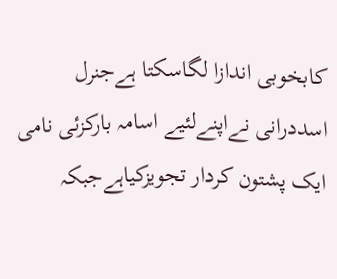کابخوبی اندازا لگاسکتا ہےجنرل اسددرانی نےاپنےلئیے اسامہ بارکزئی نامی ایک پشتون کردار تجویزکیاہےجبکہ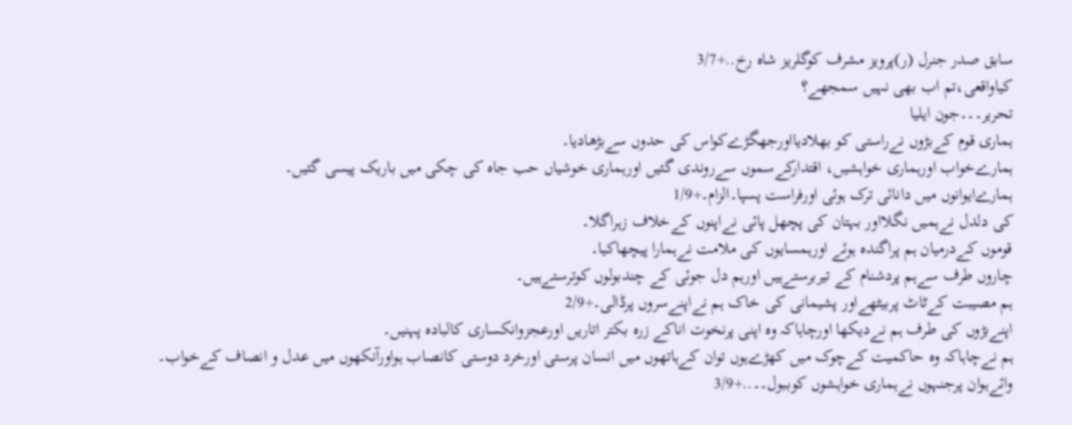سابق صدر جنرل (ر)پرویز مشرف کوگلریز شاہ رخ..+3/7
کیاواقعی،تم اب بھی نہیں سمجھے؟
تحریر۔۔۔جون ایلیا
ہماری قوم کےبڑوں نےراستی کو بھلادیااورجھگڑےکواس کی حدوں سےبڑھادیا۔
ہمارےخواب اورہماری خواہشیں، اقتدارکےسموں سےروندی گئیں اورہماری خوشیاں حب جاہ کی چکی میں باریک پیسی گئیں۔
ہمارےایوانوں میں دانائی ترک ہوئی اورفراست پسپا۔الزام۔+1/9
کی دلدل نےہمیں نگلااور بہتان کی پچھل پائی نےاپنوں کےخلاف زہراگلا۔
قوموں کےدرمیان ہم پراگندہ ہوئے اورہمسایوں کی ملامت نےہمارا پیچھاکیا۔
چاروں طرف سےہم پردشنام کے تیربرستےہیں اورہم دل جوئی کے چندبولوں کوترستےہیں۔
ہم مصیبت کےٹاٹ پربیٹھےاور پشیمانی کی خاک ہم نےاپنےسروں پرڈالی۔+2/9
اپنےبڑوں کی طرف ہم نےدیکھا اورچاہاکہ وہ اپنی پرنخوت اناکے زرہ بکتر اتاریں اورعجزوانکساری کالبادہ پہنیں۔
ہم نےچاہاکہ وہ حاکمیت کےچوک میں کھڑےہوں توان کےہاتھوں میں انسان پرستی اورخرد دوستی کانصاب ہواورآنکھوں میں عدل و انصاف کےخواب۔
وائےہوان پرجنہوں نےہماری خواہشوں کوببول۔۔..+3/9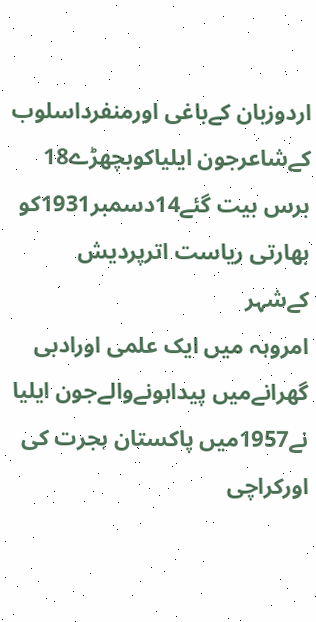اردوزبان کےباغی اورمنفرداسلوب کےشاعرجون ایلیاکوبچھڑے18
برس بیت گئے14دسمبر1931کو
بھارتی ریاست اترپردیش کےشہر
امروہہ میں ایک علمی اورادبی
گھرانےمیں پیداہونےوالےجون ایلیا
نے1957میں پاکستان ہجرت کی
اورکراچی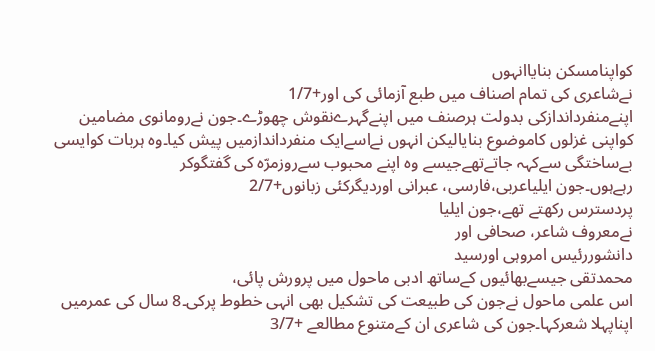کواپنامسکن بنایاانہوں
نےشاعری کی تمام اصناف میں طبع آزمائی کی اور+1/7
اپنےمنفرداندازکی بدولت ہرصنف میں اپنےگہرےنقوش چھوڑے۔جون نےرومانوی مضامین کواپنی غزلوں کاموضوع بنایالیکن انہوں نےاسےایک منفرداندازمیں پیش کیا۔وہ ہربات کوایسی بےساختگی سےکہہ جاتےتھےجیسے وہ اپنے محبوب سےروزمرّہ کی گفتگوکر
رہےہوں۔جون ایلیاعربی،فارسی، عبرانی اوردیگرکئی زبانوں+2/7
پردسترس رکھتے تھے،جون ایلیا
نےمعروف شاعر، صحافی اور
دانشوررئیس امروہی اورسید
محمدتقی جیسےبھائیوں کےساتھ ادبی ماحول میں پرورش پائی،
اس علمی ماحول نےجون کی طبیعت کی تشکیل بھی انہی خطوط پرکی۔8 سال کی عمرمیں اپناپہلا شعرکہا۔جون کی شاعری ان کےمتنوع مطالعے +3/7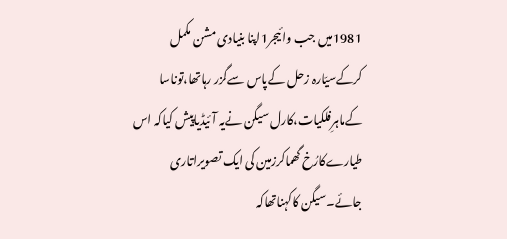1981میں جب وائیجر1اپنا بنیادی مشن مکمل کرکےسیّارہ زحل کےپاس سےگزر رہاتھا،توناسا کےماہرِفلکیات،کارل سیگن نےیہ آئیڈیاپیش کیاکہ اس طیارےکارُخ گھماکرزمین کی ایک تصویراتاری جائے۔سیگن کاکہناتھاکہ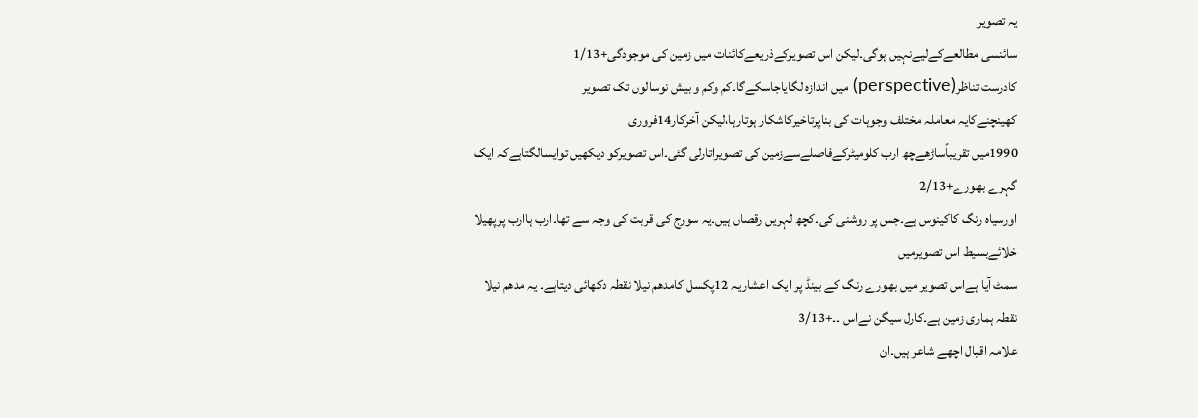یہ تصویر
سائنسی مطالعےکےلیےنہیں ہوگی۔لیکن اس تصویرکےذریعےکائنات میں زمین کی موجودگی+1/13
کادرست تناظر(perspective) میں اندازہ لگایاجاسکےگا۔کم وکم و بیش نوسالوں تک تصویر
کھینچنےکایہ معاملہ مختلف وجوہات کی بناپرتاخیرکاشکار ہوتارہا،لیکن آخرکار14فروری
1990میں تقریباًساڑھےچھ ارب کلومیٹرکےفاصلےسےزمین کی تصویراتارلی گئی۔اس تصویرکو دیکھیں توایسالگتاہےکہ ایک گہرے بھورے+2/13
اورسیاہ رنگ کاکینوس ہے۔جس پر روشنی کی۔کچھ لہریں رقصاں ہیں۔یہ سورج کی قربت کی وجہ سے تھا۔ارب ہاارب پرپھیلا
خلائےبسیط اس تصویرمیں
سمٹ آیا ہےاس تصویر میں بھورے رنگ کے بینڈ پر ایک اعشاریہ 12پکسل کامدھم نیلا نقطہ دکھائی دیتاہے۔ یہ مدھم نیلا نقطہ ہماری زمین ہے۔کارل سیگن نےاس ۔۔+3/13
علامہ اقبال اچھے شاعر ہیں۔ان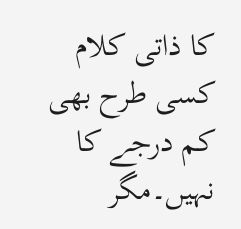کا ذاتی کلام کسی طرح بھی کم درجے کا نہیں۔مگر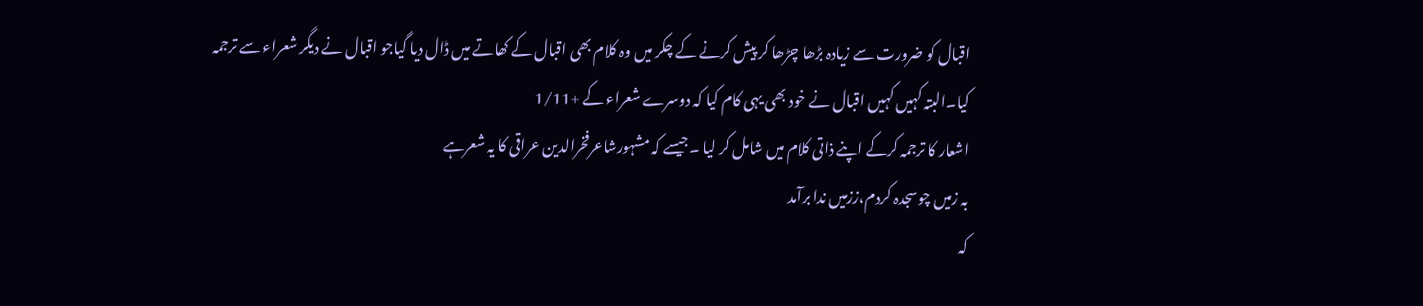اقبال کو ضرورت سے زیادہ بڑھا چڑھا کر پیش کرنے کے چکر میں وہ کلام بھی اقبال کے کھاتے میں ڈال دیا گیاجو اقبال نے دیگر شعراء سے ترجمہ کیا۔البتہ کہیں کہیں اقبال نے خود بھی یہی کام کیا کہ دوسرے شعراء کے +1/11
اشعار کا ترجمہ کرکے اپنے ذاتی کلام میں شامل کر لیا ۔جیسے کہ مشہورشاعرفخرالدین عراقی کا یہ شعرہے
بہ زمیں چوسجدہ کردم،ززمیں ندا برآمد
کہ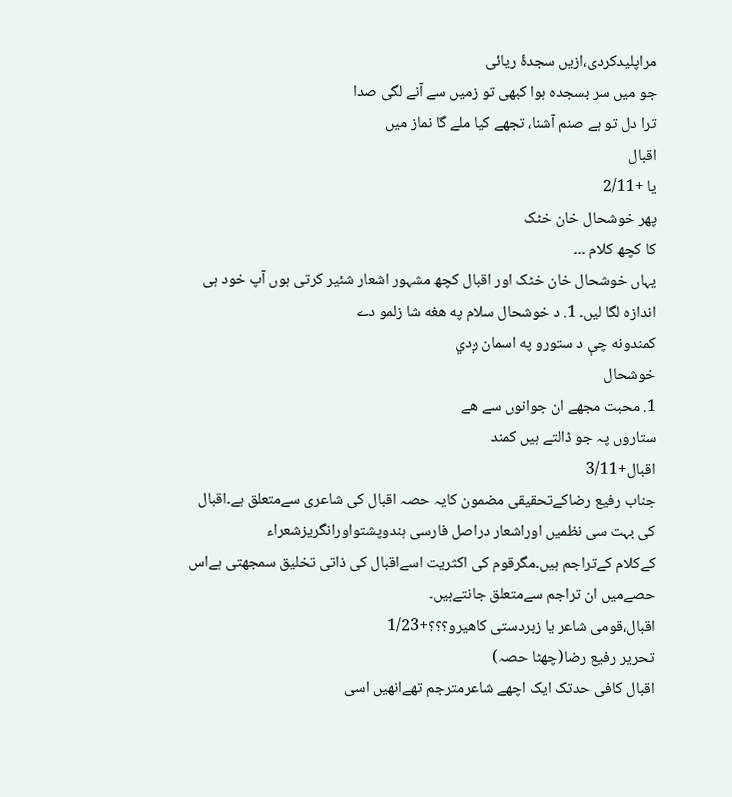مراپلیدکردی،ازیں سجدۂ ریائی
جو میں سر بسجدہ ہوا کبھی تو زمیں سے آنے لگی صدا
ترا دل تو ہے صنم آشنا، تجھے کیا ملے گا نماز میں
اقبال
یا +2/11
پھر خوشحال خان خٹک
کا کچھ کلام ۔۔۔
یہاں خوشحال خان خٹک اور اقبال کچھ مشہور اشعار شئیر کرتی ہوں آپ خود ہی اندازہ لگا لیں۔ 1. د خوشحال سلام په هغه شا زلمو دے
کمندونه چې د ستورو په اسمان ږدي
خوشحال
1. محبت مجهے ان جوانوں سے هے
ستاروں پہ جو ڈالتے ہیں کمند
اقبال+3/11
جناب رفیع رضاکےتحقیقی مضمون کایہ حصہ اقبال کی شاعری سےمتعلق ہے۔اقبال کی بہت سی نظمیں اوراشعار دراصل فارسی ہندوپشتواورانگریزشعراء
کےکلام کےتراجم ہیں۔مگرقوم کی اکثریت اسےاقبال کی ذاتی تخلیق سمجھتی ہےاس حصےمیں ان تراجم سےمتعلق جانتےہیں۔
اقبال،قومی شاعر یا زبردستی کاھیرو؟؟؟+1/23
تحریر رفیع رضا(چھٹا حصہ)
اقبال کافی حدتک ایک اچھے شاعرمترجم تھےانھیں اسی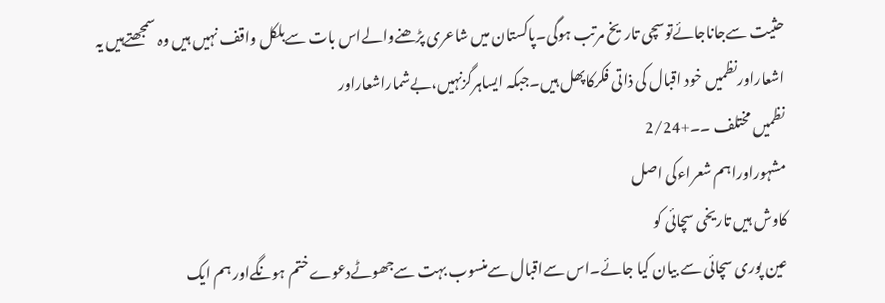حثیت سےجاناجائےتوسچی تاریخ مرتب ہوگی۔پاکستان میں شاعری پڑھنےوالےاس بات سےبلکل واقف نہیں ہیں وہ سمجھتےہیں یہ اشعاراورنظمیں خود اقبال کی ذاتی فکرکاپھل ہیں۔جبکہ ایساہرگزنہیں،بےشماراشعاراور
نظمیں مختلف ۔۔+2/24
مشہوراوراہم شعراءکی اصل
کاوش ہیں تاریخی سچائی کو
عین پوری سچائی سے بیان کیا جائے۔اس سےاقبال سےمنسوب بہت سےجھوٹےدعوےختم ہونگےاور ہم ایک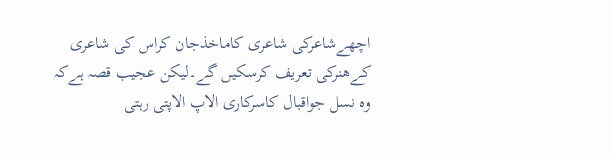اچھےشاعرکی شاعری کاماخذجان کراس کی شاعری کےھنرکی تعریف کرسکیں گے۔لیکن عجیب قصہ ہےکہ وہ نسل جواقبال کاسرکاری الاپ الاپتی رہتی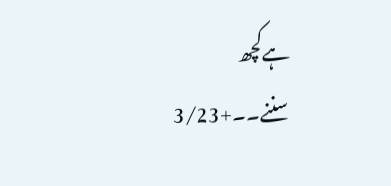ہےکچھ سننے۔۔+3/23